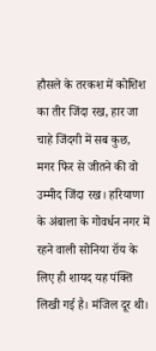हौसले के तरकश में कोशिश का तीर जिंदा रख, हार जा चाहे जिंदगी में सब कुछ, मगर फिर से जीतने की वो उम्मीद जिंदा रख। हरियाणा के अंबाला के गोवर्धन नगर में रहने वाली सोनिया रॉय के लिए ही शायद यह पंक्ति लिखी गई है। मंजिल दूर थी।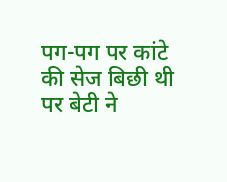पग-पग पर कांटे की सेज बिछी थी पर बेटी ने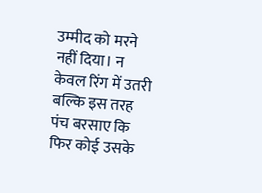उम्मीद को मरने नहीं दिया। न केवल रिंग में उतरी बल्कि इस तरह पंच बरसाए कि फिर कोई उसके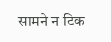सामने न टिक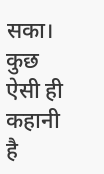सका। कुछ ऐसी ही कहानी है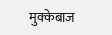मुक्केबाज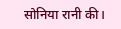सोनिया रानी की।